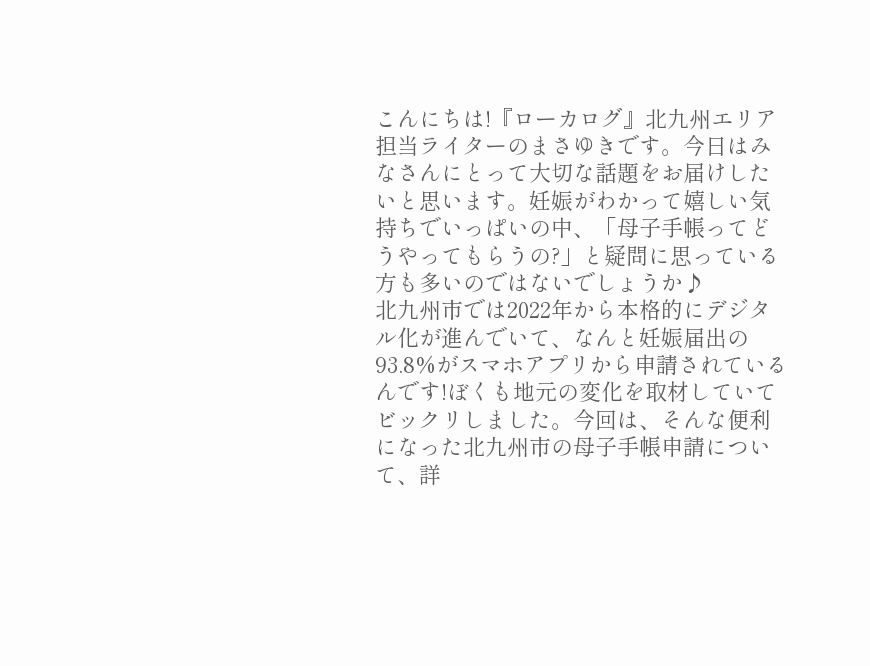こんにちは!『ローカログ』北九州エリア担当ライターのまさゆきです。今日はみなさんにとって大切な話題をお届けしたいと思います。妊娠がわかって嬉しい気持ちでいっぱいの中、「母子手帳ってどうやってもらうの?」と疑問に思っている方も多いのではないでしょうか♪
北九州市では2022年から本格的にデジタル化が進んでいて、なんと妊娠届出の93.8%がスマホアプリから申請されているんです!ぼくも地元の変化を取材していてビックリしました。今回は、そんな便利になった北九州市の母子手帳申請について、詳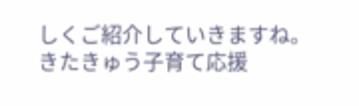しくご紹介していきますね。
きたきゅう子育て応援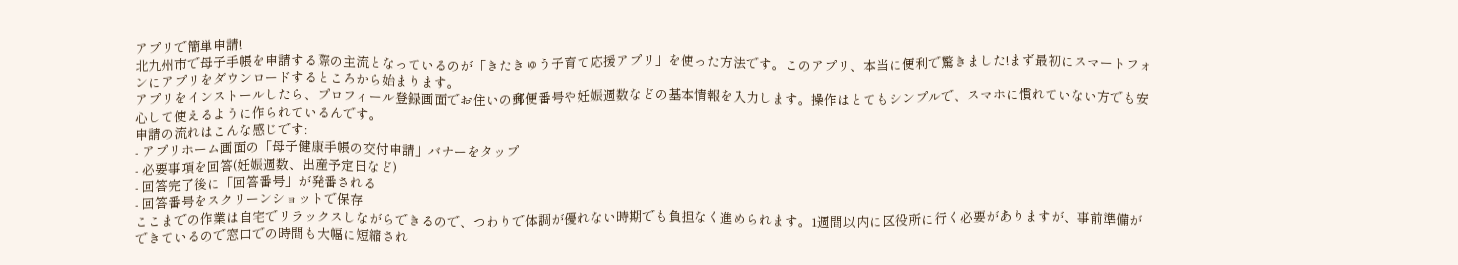アプリで簡単申請!
北九州市で母子手帳を申請する際の主流となっているのが「きたきゅう子育て応援アプリ」を使った方法です。このアプリ、本当に便利で驚きました!まず最初にスマートフォンにアプリをダウンロードするところから始まります。
アプリをインストールしたら、プロフィール登録画面でお住いの郵便番号や妊娠週数などの基本情報を入力します。操作はとてもシンプルで、スマホに慣れていない方でも安心して使えるように作られているんです。
申請の流れはこんな感じです:
- アプリホーム画面の「母子健康手帳の交付申請」バナーをタップ
- 必要事項を回答(妊娠週数、出産予定日など)
- 回答完了後に「回答番号」が発番される
- 回答番号をスクリーンショットで保存
ここまでの作業は自宅でリラックスしながらできるので、つわりで体調が優れない時期でも負担なく進められます。1週間以内に区役所に行く必要がありますが、事前準備ができているので窓口での時間も大幅に短縮され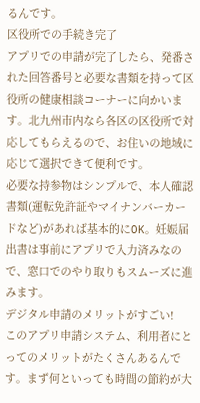るんです。
区役所での手続き完了
アプリでの申請が完了したら、発番された回答番号と必要な書類を持って区役所の健康相談コーナーに向かいます。北九州市内なら各区の区役所で対応してもらえるので、お住いの地域に応じて選択できて便利です。
必要な持参物はシンプルで、本人確認書類(運転免許証やマイナンバーカードなど)があれば基本的にOK。妊娠届出書は事前にアプリで入力済みなので、窓口でのやり取りもスムーズに進みます。
デジタル申請のメリットがすごい!
このアプリ申請システム、利用者にとってのメリットがたくさんあるんです。まず何といっても時間の節約が大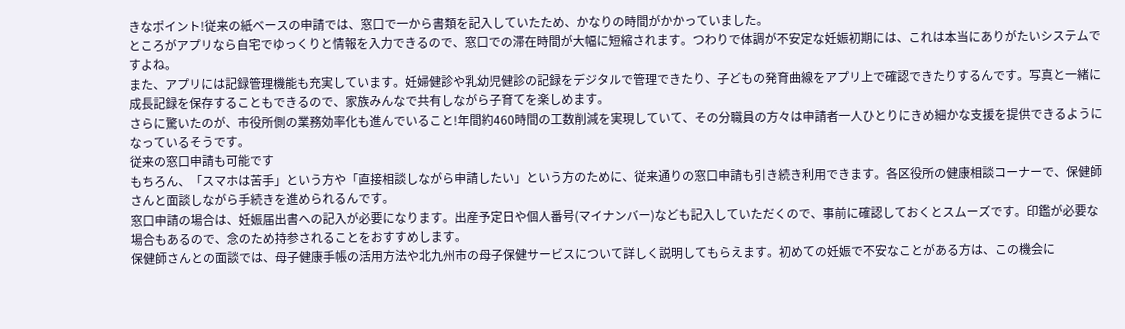きなポイント!従来の紙ベースの申請では、窓口で一から書類を記入していたため、かなりの時間がかかっていました。
ところがアプリなら自宅でゆっくりと情報を入力できるので、窓口での滞在時間が大幅に短縮されます。つわりで体調が不安定な妊娠初期には、これは本当にありがたいシステムですよね。
また、アプリには記録管理機能も充実しています。妊婦健診や乳幼児健診の記録をデジタルで管理できたり、子どもの発育曲線をアプリ上で確認できたりするんです。写真と一緒に成長記録を保存することもできるので、家族みんなで共有しながら子育てを楽しめます。
さらに驚いたのが、市役所側の業務効率化も進んでいること!年間約460時間の工数削減を実現していて、その分職員の方々は申請者一人ひとりにきめ細かな支援を提供できるようになっているそうです。
従来の窓口申請も可能です
もちろん、「スマホは苦手」という方や「直接相談しながら申請したい」という方のために、従来通りの窓口申請も引き続き利用できます。各区役所の健康相談コーナーで、保健師さんと面談しながら手続きを進められるんです。
窓口申請の場合は、妊娠届出書への記入が必要になります。出産予定日や個人番号(マイナンバー)なども記入していただくので、事前に確認しておくとスムーズです。印鑑が必要な場合もあるので、念のため持参されることをおすすめします。
保健師さんとの面談では、母子健康手帳の活用方法や北九州市の母子保健サービスについて詳しく説明してもらえます。初めての妊娠で不安なことがある方は、この機会に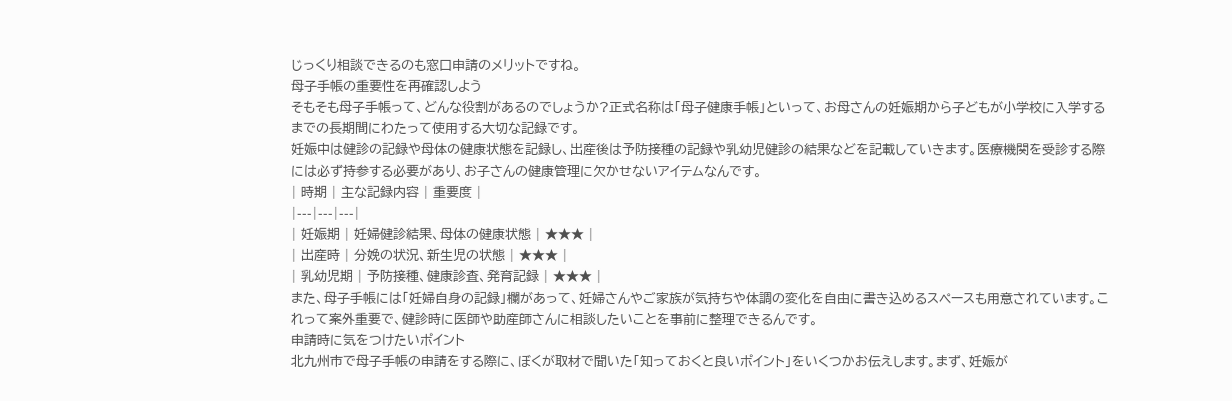じっくり相談できるのも窓口申請のメリットですね。
母子手帳の重要性を再確認しよう
そもそも母子手帳って、どんな役割があるのでしょうか?正式名称は「母子健康手帳」といって、お母さんの妊娠期から子どもが小学校に入学するまでの長期間にわたって使用する大切な記録です。
妊娠中は健診の記録や母体の健康状態を記録し、出産後は予防接種の記録や乳幼児健診の結果などを記載していきます。医療機関を受診する際には必ず持参する必要があり、お子さんの健康管理に欠かせないアイテムなんです。
| 時期 | 主な記録内容 | 重要度 |
|---|---|---|
| 妊娠期 | 妊婦健診結果、母体の健康状態 | ★★★ |
| 出産時 | 分娩の状況、新生児の状態 | ★★★ |
| 乳幼児期 | 予防接種、健康診査、発育記録 | ★★★ |
また、母子手帳には「妊婦自身の記録」欄があって、妊婦さんやご家族が気持ちや体調の変化を自由に書き込めるスペースも用意されています。これって案外重要で、健診時に医師や助産師さんに相談したいことを事前に整理できるんです。
申請時に気をつけたいポイント
北九州市で母子手帳の申請をする際に、ぼくが取材で聞いた「知っておくと良いポイント」をいくつかお伝えします。まず、妊娠が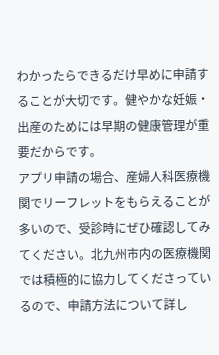わかったらできるだけ早めに申請することが大切です。健やかな妊娠・出産のためには早期の健康管理が重要だからです。
アプリ申請の場合、産婦人科医療機関でリーフレットをもらえることが多いので、受診時にぜひ確認してみてください。北九州市内の医療機関では積極的に協力してくださっているので、申請方法について詳し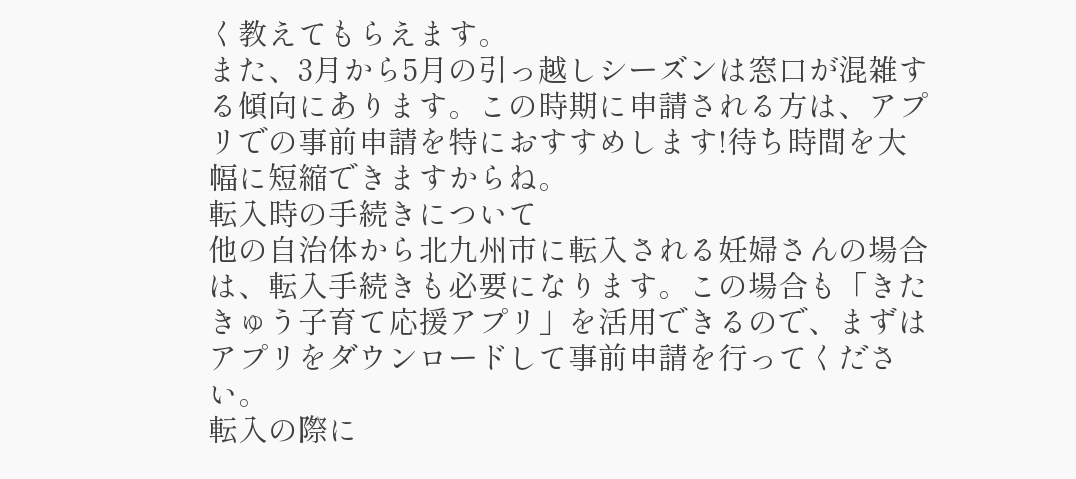く教えてもらえます。
また、3月から5月の引っ越しシーズンは窓口が混雑する傾向にあります。この時期に申請される方は、アプリでの事前申請を特におすすめします!待ち時間を大幅に短縮できますからね。
転入時の手続きについて
他の自治体から北九州市に転入される妊婦さんの場合は、転入手続きも必要になります。この場合も「きたきゅう子育て応援アプリ」を活用できるので、まずはアプリをダウンロードして事前申請を行ってください。
転入の際に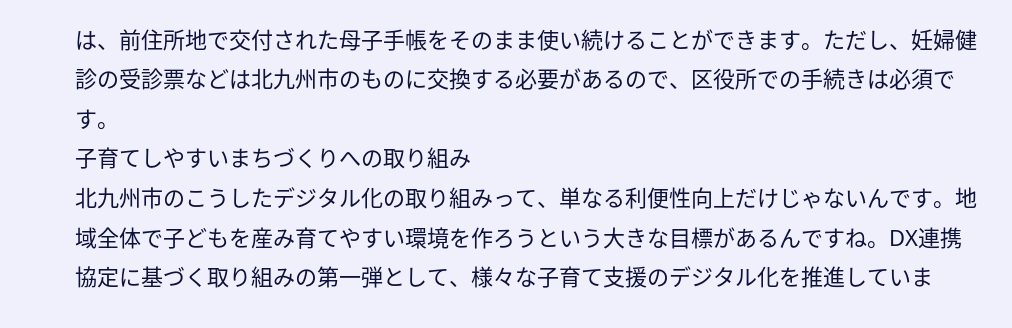は、前住所地で交付された母子手帳をそのまま使い続けることができます。ただし、妊婦健診の受診票などは北九州市のものに交換する必要があるので、区役所での手続きは必須です。
子育てしやすいまちづくりへの取り組み
北九州市のこうしたデジタル化の取り組みって、単なる利便性向上だけじゃないんです。地域全体で子どもを産み育てやすい環境を作ろうという大きな目標があるんですね。DX連携協定に基づく取り組みの第一弾として、様々な子育て支援のデジタル化を推進していま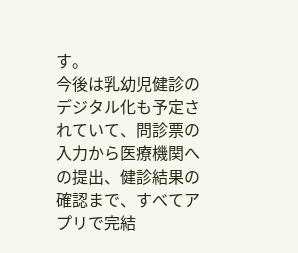す。
今後は乳幼児健診のデジタル化も予定されていて、問診票の入力から医療機関への提出、健診結果の確認まで、すべてアプリで完結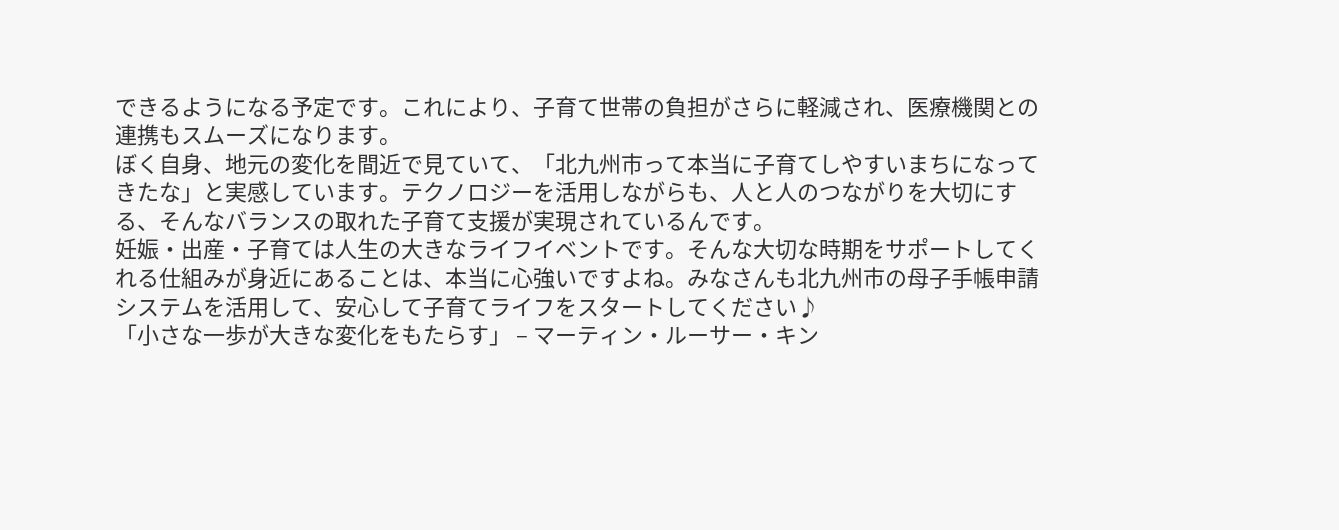できるようになる予定です。これにより、子育て世帯の負担がさらに軽減され、医療機関との連携もスムーズになります。
ぼく自身、地元の変化を間近で見ていて、「北九州市って本当に子育てしやすいまちになってきたな」と実感しています。テクノロジーを活用しながらも、人と人のつながりを大切にする、そんなバランスの取れた子育て支援が実現されているんです。
妊娠・出産・子育ては人生の大きなライフイベントです。そんな大切な時期をサポートしてくれる仕組みが身近にあることは、本当に心強いですよね。みなさんも北九州市の母子手帳申請システムを活用して、安心して子育てライフをスタートしてください♪
「小さな一歩が大きな変化をもたらす」 – マーティン・ルーサー・キン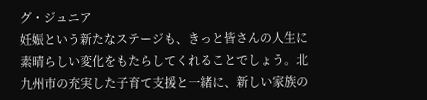グ・ジュニア
妊娠という新たなステージも、きっと皆さんの人生に素晴らしい変化をもたらしてくれることでしょう。北九州市の充実した子育て支援と一緒に、新しい家族の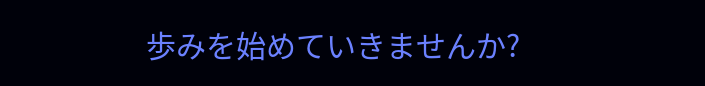歩みを始めていきませんか?